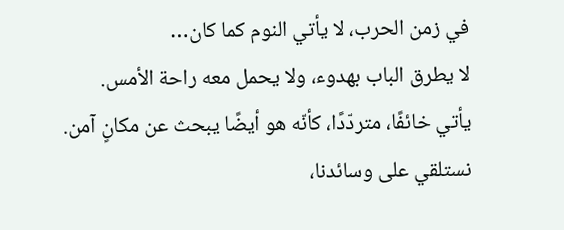في زمن الحرب، لا يأتي النوم كما كان…
لا يطرق الباب بهدوء، ولا يحمل معه راحة الأمس.
يأتي خائفًا، متردّدًا، كأنّه هو أيضًا يبحث عن مكانٍ آمن.
نستلقي على وسائدنا،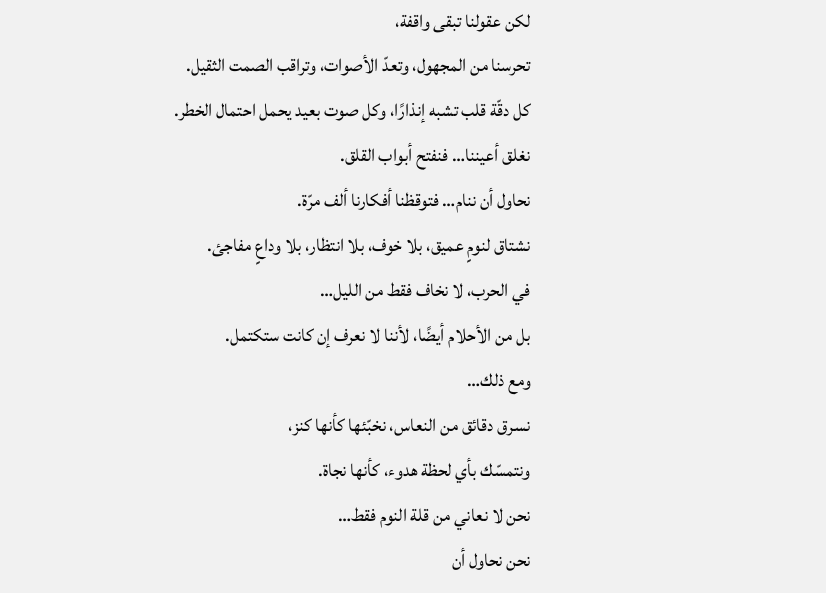لكن عقولنا تبقى واقفة،
تحرسنا من المجهول، وتعدّ الأصوات، وتراقب الصمت الثقيل.
كل دقّة قلب تشبه إنذارًا، وكل صوت بعيد يحمل احتمال الخطر.
نغلق أعيننا… فنفتح أبواب القلق.
نحاول أن ننام… فتوقظنا أفكارنا ألف مرّة.
نشتاق لنومٍ عميق، بلا خوف، بلا انتظار، بلا وداعٍ مفاجئ.
في الحرب، لا نخاف فقط من الليل…
بل من الأحلام أيضًا، لأننا لا نعرف إن كانت ستكتمل.
ومع ذلك…
نسرق دقائق من النعاس، نخبّئها كأنها كنز،
ونتمسّك بأي لحظة هدوء، كأنها نجاة.
نحن لا نعاني من قلة النوم فقط…
نحن نحاول أن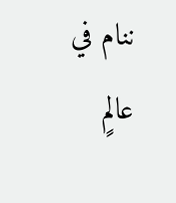ننام في عالمٍ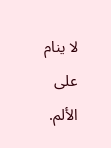لا ينام على الألم.